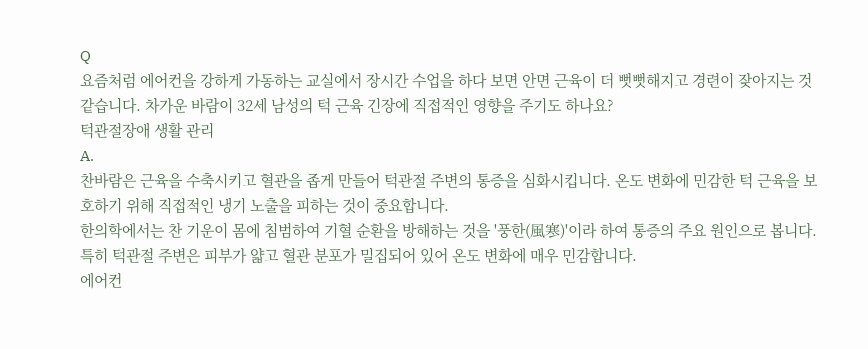Q
요즘처럼 에어컨을 강하게 가동하는 교실에서 장시간 수업을 하다 보면 안면 근육이 더 뻣뻣해지고 경련이 잦아지는 것 같습니다. 차가운 바람이 32세 남성의 턱 근육 긴장에 직접적인 영향을 주기도 하나요?
턱관절장애 생활 관리
A.
찬바람은 근육을 수축시키고 혈관을 좁게 만들어 턱관절 주변의 통증을 심화시킵니다. 온도 변화에 민감한 턱 근육을 보호하기 위해 직접적인 냉기 노출을 피하는 것이 중요합니다.
한의학에서는 찬 기운이 몸에 침범하여 기혈 순환을 방해하는 것을 '풍한(風寒)'이라 하여 통증의 주요 원인으로 봅니다.
특히 턱관절 주변은 피부가 얇고 혈관 분포가 밀집되어 있어 온도 변화에 매우 민감합니다.
에어컨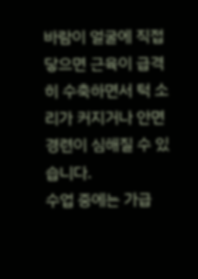바람이 얼굴에 직접 닿으면 근육이 급격히 수축하면서 턱 소리가 커지거나 안면 경련이 심해질 수 있습니다.
수업 중에는 가급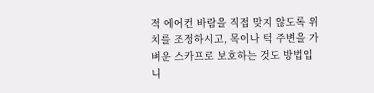적 에어컨 바람을 직접 맞지 않도록 위치를 조정하시고, 목이나 턱 주변을 가벼운 스카프로 보호하는 것도 방법입니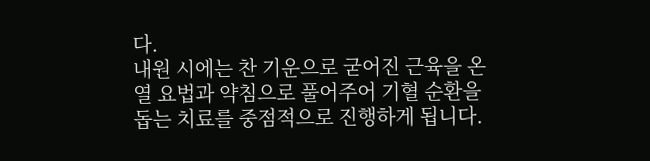다.
내원 시에는 찬 기운으로 굳어진 근육을 온열 요법과 약침으로 풀어주어 기혈 순환을 돕는 치료를 중점적으로 진행하게 됩니다.